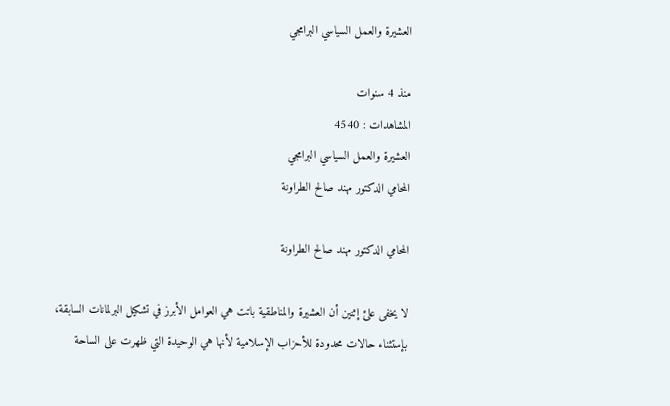العشيرة والعمل السياسي البرامجي

منذ 4 سنوات
المشاهدات : 4540
العشيرة والعمل السياسي البرامجي
المحامي الدكتور مهند صالح الطراونة

المحامي الدكتور مهند صالح الطراونة

لا يخفى علئ إثنين أن العشيرة والمناطقية باتت هي العوامل الأبرز في تشكيل البرلمانات السابقة، بإستثناء حالات محدودة للأحزاب الإسلامية لأنها هي الوحيدة التي ظهرت على الساحة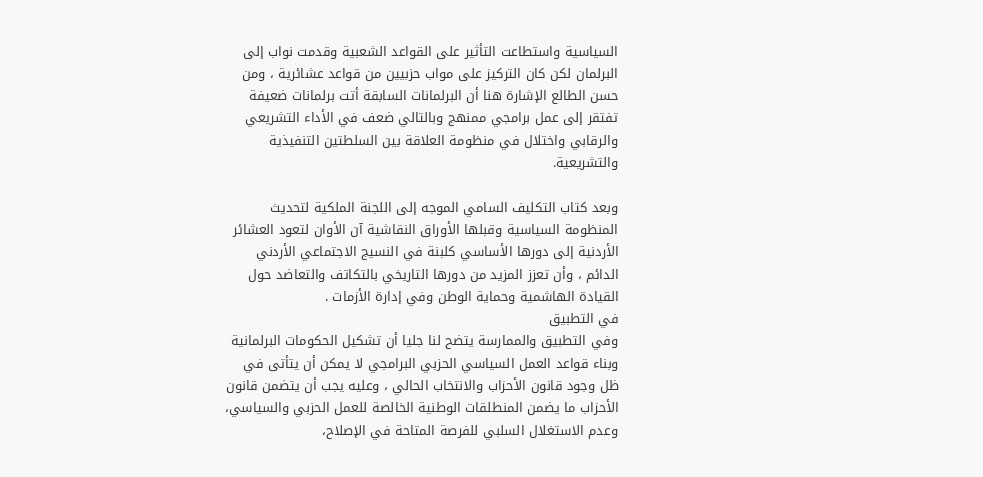السياسية واستطاعت التأثير على القواعد الشعبية وقدمت نواب إلى البرلمان لكن كان التركيز على مواب حزبيين من قواعد عشائرية ، ومن حسن الطالع الإشارة هنا أن البرلمانات السابقة أتت برلمانات ضعيفة تفتقر إلى عمل برامجي ممنهج وبالتالي ضعف في الأداء التشريعي والرقابي واختلال في منظومة العلاقة بين السلطتين التنفيذية والتشريعية.

وبعد كتاب التكليف السامي الموجه إلى اللجنة الملكية لتحديث المنظومة السياسية وقبلها الأوراق النقاشية آن الأوان لتعود العشائر الأردنية إلى دورها الأساسي كلبنة في النسيج الاجتماعي الأردني الدائم ، وأن تعزز المزيد من دورها التاريخي بالتكاتف والتعاضد حول القيادة الهاشمية وحماية الوطن وفي إدارة الأزمات .
في التطبيق
وفي التطبيق والممارسة يتضح لنا جليا أن تشكيل الحكومات البرلمانية وبناء قواعد العمل السياسي الحزبي البرامجي لا يمكن أن يتأتى في ظل وجود قانون الأحزاب والانتخاب الحالي ، وعليه يجب أن يتضمن قانون الأحزاب ما يضمن المنطلقات الوطنية الخالصة للعمل الحزبي والسياسي، وعدم الاستغلال السلبي للفرصة المتاحة في الإصلاح،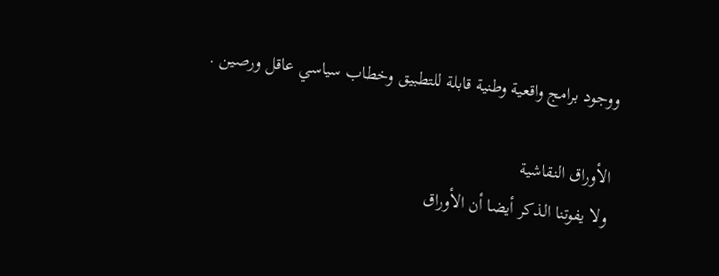ووجود برامج واقعية وطنية قابلة للتطبيق وخطاب سياسي عاقل ورصين .

الأوراق النقاشية
ولا يفوتنا الذكر أيضا أن الأوراق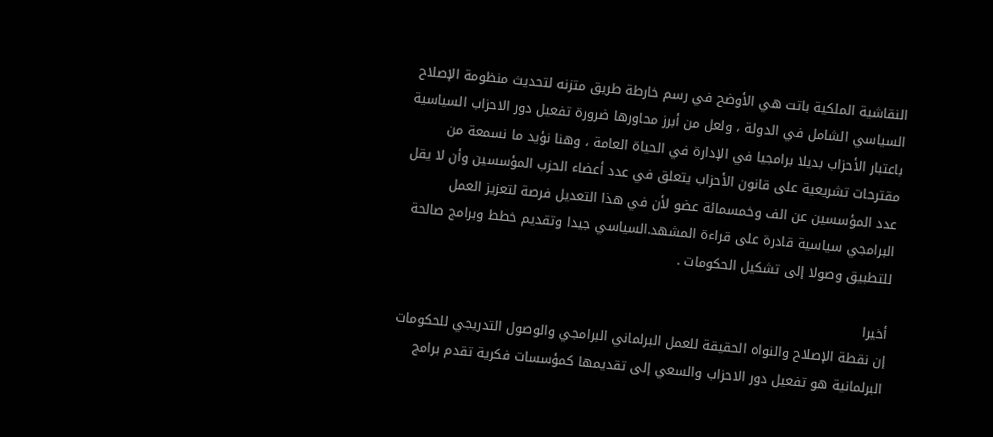النقاشية الملكية باتت هي الأوضح في رسم خارطة طريق متزنه لتحديث منظومة الإصلاح السياسي الشامل في الدولة ، ولعل من أبرز محاورها ضرورة تفعيل دور الاحزاب السياسية باعتبار الأحزاب بديلا برامجيا في الإدارة في الحياة العامة ، وهنا نؤيد ما نسمعة من مقترحات تشريعية على قانون الأحزاب يتعلق في عدد أعضاء الحزب المؤسسين وأن لا يقل عدد المؤسسين عن الف وخمسمائة عضو لأن في هذا التعديل فرصة لتعزيز العمل البرامجي سياسية قادرة على قراءة المشهد.السياسي جيدا وتقديم خطط وبرامج صالحة للتطبيق وصولا إلى تشكيل الحكومات .

أخيرا
إن نقطة الإصلاح والنواه الحقيقة للعمل البرلماني البرامجي والوصول التدريجي للحكومات البرلمانية هو تفعيل دور الاحزاب والسعي إلى تقديمها كمؤسسات فكرية تقدم برامج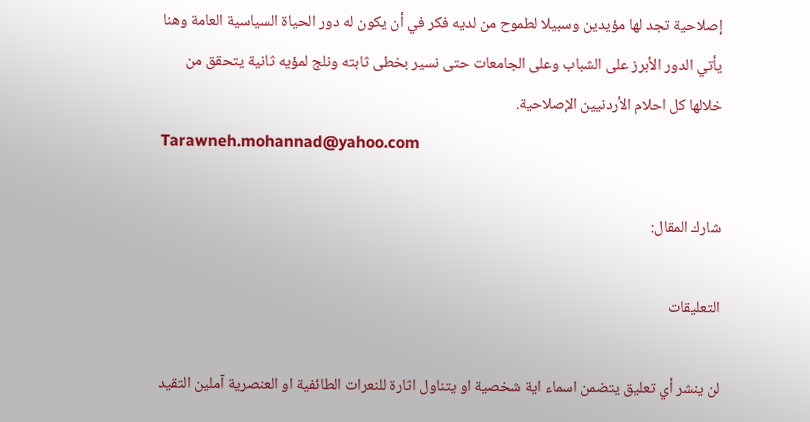إصلاحية تجد لها مؤيدين وسبيلا لطموح من لديه فكر في أن يكون له دور الحياة السياسية العامة وهنا يأتي الدور الأبرز على الشباب وعلى الجامعات حتى نسير بخطى ثابته ونلج لمؤيه ثانية يتحقق من خلالها كل احلام الأردنيين الإصلاحية.
Tarawneh.mohannad@yahoo.com

شارك المقال:

التعليقات

لن ينشر أي تعليق يتضمن اسماء اية شخصية او يتناول اثارة للنعرات الطائفية او العنصرية آملين التقيد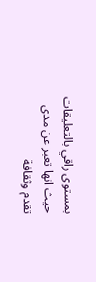بمستوى راقي بالتعليقات حيث انها تعبر عن مدى تقدم وثقافة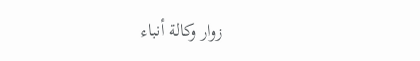زوار وكالة أنباء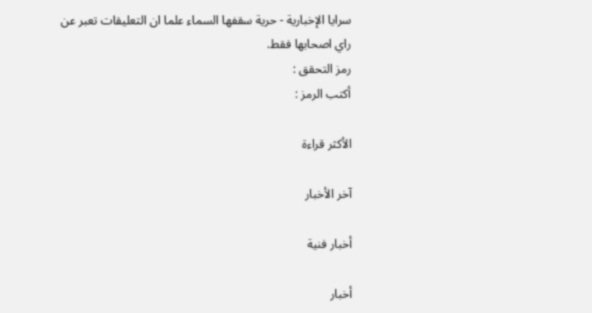سرايا الإخبارية - حرية سقفها السماء علما ان التعليقات تعبر عن راي اصحابها فقط.
رمز التحقق :
أكتب الرمز :

الأكثر قراءة

آخر الأخبار

أخبار فنية

أخبار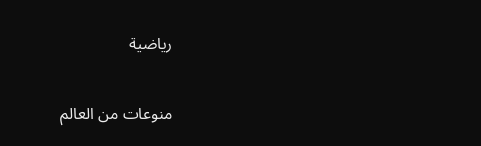رياضية

منوعات من العالم